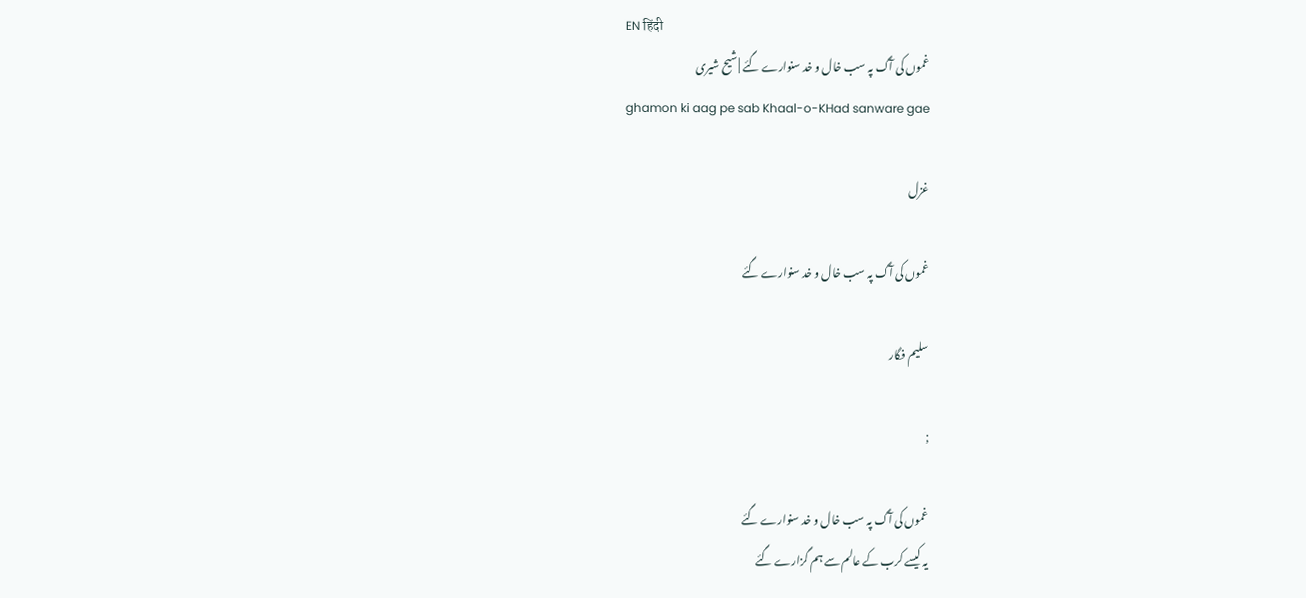EN हिंदी
غموں کی آگ پہ سب خال و خد سنوارے گئے | شیح شیری
ghamon ki aag pe sab Khaal-o-KHad sanware gae

غزل

غموں کی آگ پہ سب خال و خد سنوارے گئے

سلیم فگار

;

غموں کی آگ پہ سب خال و خد سنوارے گئے
یہ کیسے کرب کے عالم سے ہم گزارے گئے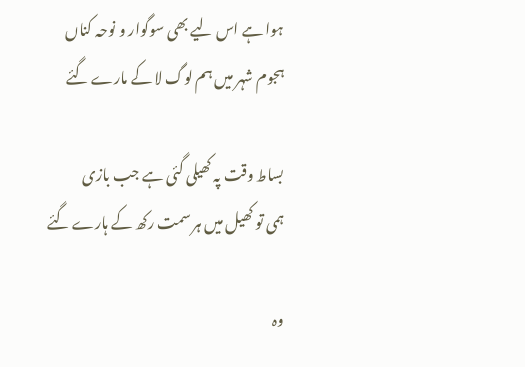ہوا ہے اس لیے بھی سوگوار و نوحہ کناں
ہجوم شہر میں ہم لوگ لا کے مارے گئے

بساط وقت پہ کھیلی گئی ہے جب بازی
ہمی تو کھیل میں ہر سمت رکھ کے ہارے گئے

وہ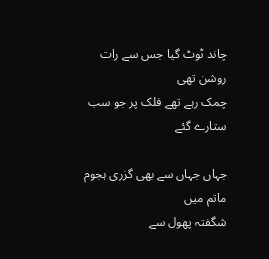چاند ٹوٹ گیا جس سے رات روشن تھی
چمک رہے تھے فلک پر جو سب ستارے گئے

جہاں جہاں سے بھی گزری ہجوم ماتم میں
شگفتہ پھول سے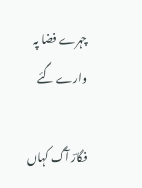چہرے فضا پہ وارے گئے

فگارؔ آگ کہاں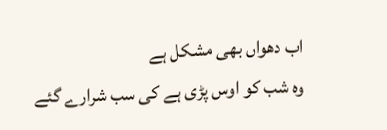اب دھواں بھی مشکل ہے
وہ شب کو اوس پڑی ہے کی سب شرارے گئے